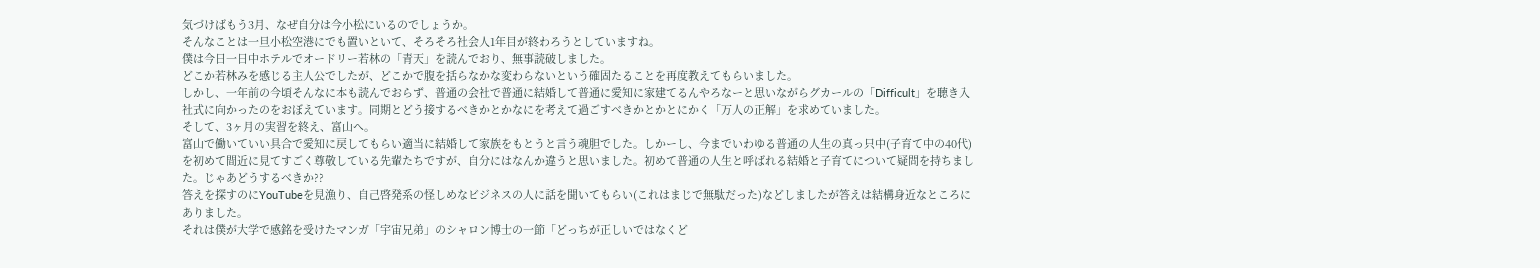気づけばもう3月、なぜ自分は今小松にいるのでしょうか。
そんなことは一旦小松空港にでも置いといて、そろそろ社会人1年目が終わろうとしていますね。
僕は今日一日中ホテルでオードリー若林の「青天」を読んでおり、無事読破しました。
どこか若林みを感じる主人公でしたが、どこかで腹を括らなかな変わらないという確固たることを再度教えてもらいました。
しかし、一年前の今頃そんなに本も読んでおらず、普通の会社で普通に結婚して普通に愛知に家建てるんやろなーと思いながらグカールの「Difficult」を聴き入社式に向かったのをおぼえています。同期とどう接するべきかとかなにを考えて過ごすべきかとかとにかく「万人の正解」を求めていました。
そして、3ヶ月の実習を終え、富山へ。
富山で働いていい具合で愛知に戻してもらい適当に結婚して家族をもとうと言う魂胆でした。しかーし、今までいわゆる普通の人生の真っ只中(子育て中の40代)を初めて間近に見てすごく尊敬している先輩たちですが、自分にはなんか違うと思いました。初めて普通の人生と呼ばれる結婚と子育てについて疑問を持ちました。じゃあどうするべきか??
答えを探すのにYouTubeを見漁り、自己啓発系の怪しめなビジネスの人に話を聞いてもらい(これはまじで無駄だった)などしましたが答えは結構身近なところにありました。
それは僕が大学で感銘を受けたマンガ「宇宙兄弟」のシャロン博士の一節「どっちが正しいではなくど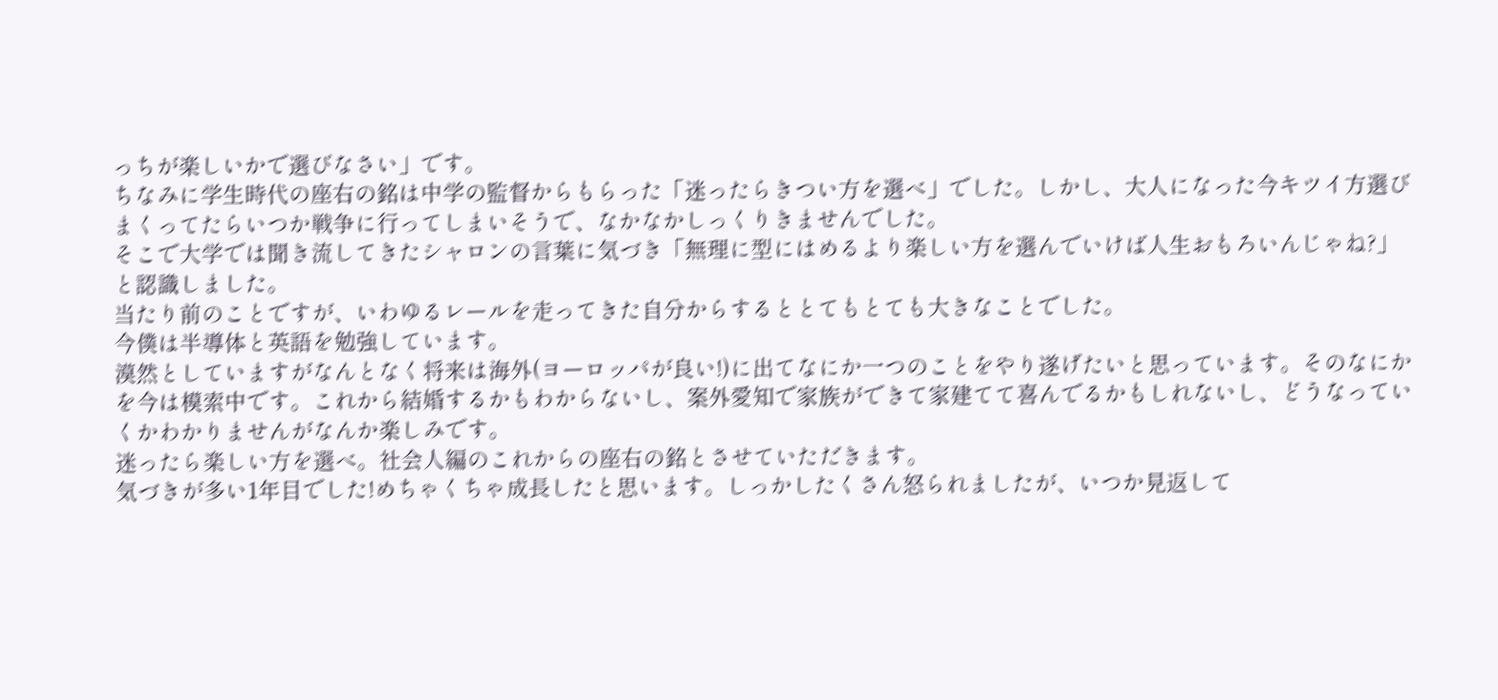っちが楽しいかで選びなさい」です。
ちなみに学生時代の座右の銘は中学の監督からもらった「迷ったらきつい方を選べ」でした。しかし、大人になった今キツイ方選びまくってたらいつか戦争に行ってしまいそうで、なかなかしっくりきませんでした。
そこで大学では聞き流してきたシャロンの言葉に気づき「無理に型にはめるより楽しい方を選んでいけば人生おもろいんじゃね?」と認識しました。
当たり前のことですが、いわゆるレールを走ってきた自分からするととてもとても大きなことでした。
今僕は半導体と英語を勉強しています。
漠然としていますがなんとなく将来は海外(ヨーロッパが良い!)に出てなにか一つのことをやり遂げたいと思っています。そのなにかを今は模索中です。これから結婚するかもわからないし、案外愛知で家族ができて家建てて喜んでるかもしれないし、どうなっていくかわかりませんがなんか楽しみです。
迷ったら楽しい方を選べ。社会人編のこれからの座右の銘とさせていただきます。
気づきが多い1年目でした!めちゃくちゃ成長したと思います。しっかしたくさん怒られましたが、いつか見返して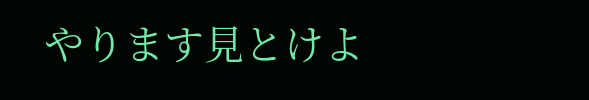やります見とけよ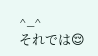^_^
それでは😌